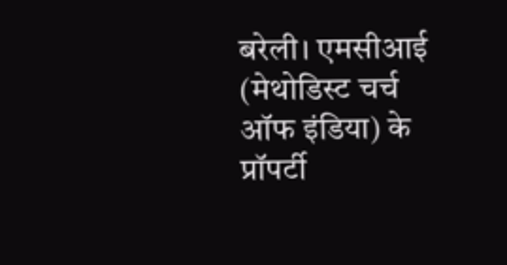बरेली। एमसीआई (मेथोडिस्ट चर्च ऑफ इंडिया) के प्रॉपर्टी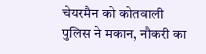चेयरमैन को कोतवाली पुलिस ने मकान, नौकरी का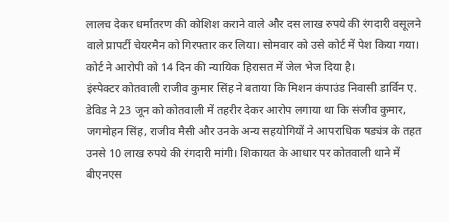लालच देकर धर्मांतरण की कोशिश कराने वाले और दस लाख रुपये की रंगदारी वसूलने वाले प्रापर्टी चेयरमैन को गिरफ्तार कर लिया। सोमवार को उसे कोर्ट में पेश किया गया। कोर्ट ने आरोपी को 14 दिन की न्यायिक हिरासत में जेल भेज दिया है।
इंस्पेक्टर कोतवाली राजीव कुमार सिंह ने बताया कि मिशन कंपाउंड निवासी डार्विन ए. डेविड ने 23 जून को कोतवाली में तहरीर देकर आरोप लगाया था कि संजीव कुमार, जगमोहन सिंह, राजीव मैसी और उनके अन्य सहयोगियों ने आपराधिक षड्यंत्र के तहत उनसे 10 लाख रुपये की रंगदारी मांगी। शिकायत के आधार पर कोतवाली थाने में बीएनएस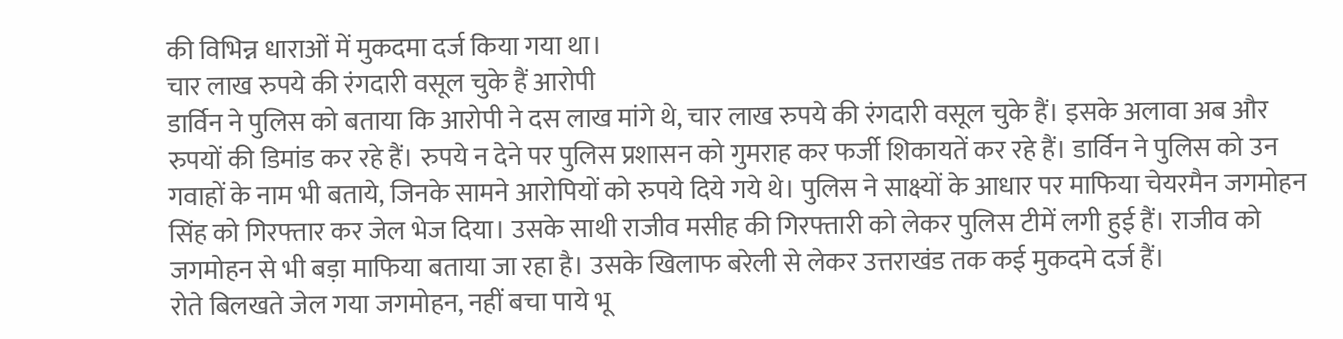की विभिन्न धाराओं में मुकदमा दर्ज किया गया था।
चार लाख रुपये की रंगदारी वसूल चुके हैं आरोपी
डार्विन ने पुलिस को बताया कि आरोपी ने दस लाख मांगे थे, चार लाख रुपये की रंगदारी वसूल चुके हैं। इसके अलावा अब और रुपयों की डिमांड कर रहे हैं। रुपये न देने पर पुलिस प्रशासन को गुमराह कर फर्जी शिकायतें कर रहे हैं। डार्विन ने पुलिस को उन गवाहों के नाम भी बताये, जिनके सामने आरोपियों को रुपये दिये गये थे। पुलिस ने साक्ष्यों के आधार पर माफिया चेयरमैन जगमोहन सिंह को गिरफ्तार कर जेल भेज दिया। उसके साथी राजीव मसीह की गिरफ्तारी को लेकर पुलिस टीमें लगी हुई हैं। राजीव को जगमोहन से भी बड़ा माफिया बताया जा रहा है। उसके खिलाफ बरेली से लेकर उत्तराखंड तक कई मुकदमे दर्ज हैं।
रोते बिलखते जेल गया जगमोहन, नहीं बचा पाये भू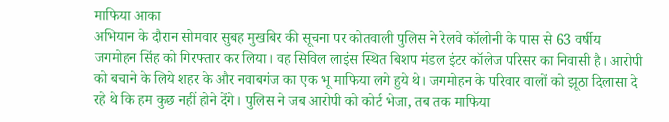माफिया आका
अभियान के दौरान सोमवार सुबह मुखबिर की सूचना पर कोतवाली पुलिस ने रेलवे कॉलोनी के पास से 63 वर्षीय जगमोहन सिंह को गिरफ्तार कर लिया। वह सिविल लाइंस स्थित बिशप मंडल इंटर कॉलेज परिसर का निवासी है। आरोपी को बचाने के लिये शहर के और नवाबगंज का एक भू माफिया लगे हुये थे। जगमोहन के परिवार वालों को झूठा दिलासा दे रहे थे कि हम कुछ नहीं होने देंगे। पुलिस ने जब आरोपी को कोर्ट भेजा, तब तक माफिया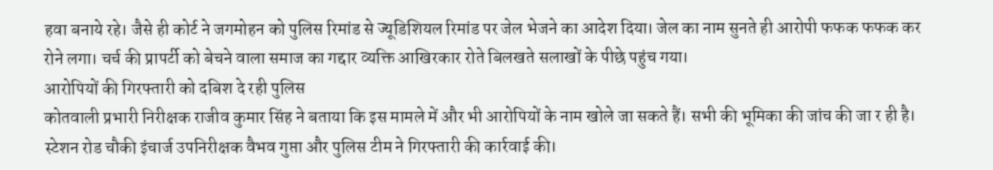हवा बनाये रहे। जैसे ही कोर्ट ने जगमोहन को पुलिस रिमांड से ज्यूडिशियल रिमांड पर जेल भेजने का आदेश दिया। जेल का नाम सुनते ही आरोपी फफक फफक कर रोने लगा। चर्च की प्रापर्टी को बेचने वाला समाज का गद्दार व्यक्ति आखिरकार रोते बिलखते सलाखों के पीछे पहुंच गया।
आरोपियों की गिरफ्तारी को दबिश दे रही पुलिस
कोतवाली प्रभारी निरीक्षक राजीव कुमार सिंह ने बताया कि इस मामले में और भी आरोपियों के नाम खोले जा सकते हैं। सभी की भूमिका की जांच की जा र ही है। स्टेशन रोड चौकी इंचार्ज उपनिरीक्षक वैभव गुप्ता और पुलिस टीम ने गिरफ्तारी की कार्रवाई की।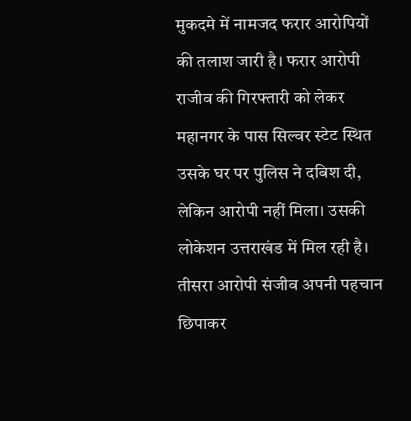मुकदमे में नामजद फरार आरोपियों की तलाश जारी है। फरार आरोपी राजीव की गिरफ्तारी को लेकर महानगर के पास सिल्वर स्टेट स्थित उसके घर पर पुलिस ने दबिश दी, लेकिन आरोपी नहीं मिला। उसकी लोकेशन उत्तराखंड में मिल रही है। तीसरा आरोपी संजीव अपनी पहचान छिपाकर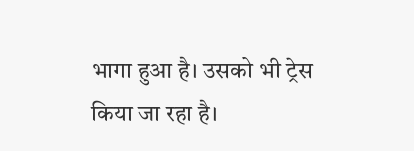भागा हुआ है। उसको भी ट्रेस किया जा रहा है।